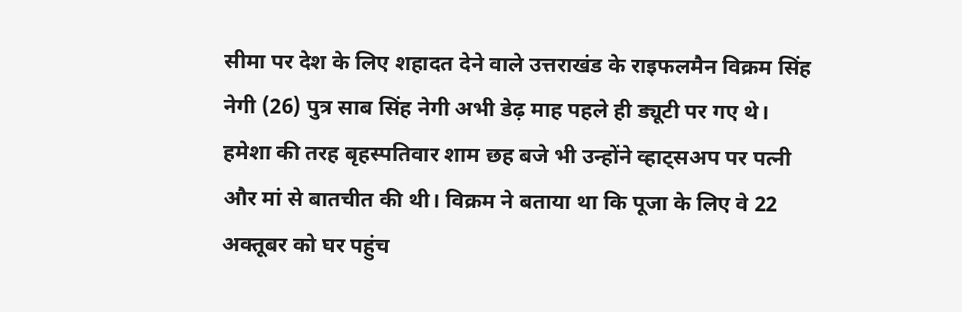सीमा पर देश के लिए शहादत देने वाले उत्तराखंड के राइफलमैन विक्रम सिंह नेगी (26) पुत्र साब सिंह नेगी अभी डेढ़ माह पहले ही ड्यूटी पर गए थे। हमेशा की तरह बृहस्पतिवार शाम छह बजे भी उन्होंने व्हाट्सअप पर पत्नी और मां से बातचीत की थी। विक्रम ने बताया था कि पूजा के लिए वे 22 अक्तूबर को घर पहुंच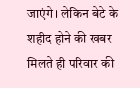जाएंगे। लेकिन बेटे के शहीद होने की खबर मिलते ही परिवार की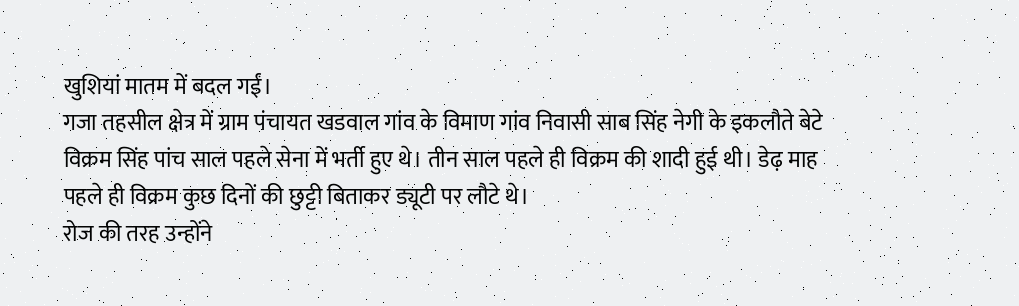खुशियां मातम में बदल गईं।
गजा तहसील क्षेत्र में ग्राम पंचायत खडवाल गांव के विमाण गांव निवासी साब सिंह नेगी के इकलौते बेटे विक्रम सिंह पांच साल पहले सेना में भर्ती हुए थे। तीन साल पहले ही विक्रम की शादी हुई थी। डेढ़ माह पहले ही विक्रम कुछ दिनों की छुट्टी बिताकर ड्यूटी पर लौटे थे।
रोज की तरह उन्होंने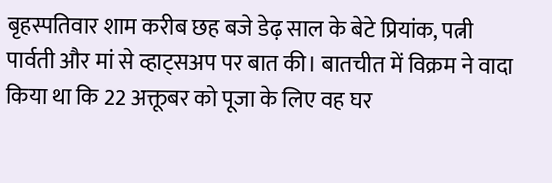बृहस्पतिवार शाम करीब छह बजे डेढ़ साल के बेटे प्रियांक, पत्नी पार्वती और मां से व्हाट्सअप पर बात की। बातचीत में विक्रम ने वादा किया था कि 22 अक्तूबर को पूजा के लिए वह घर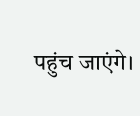पहुंच जाएंगे।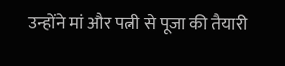उन्होंने मां और पत्नी से पूजा की तैयारी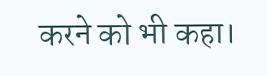करने को भी कहा।